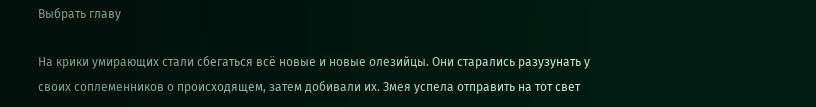Выбрать главу

На крики умирающих стали сбегаться всё новые и новые олезийцы. Они старались разузунать у своих соплеменников о происходящем, затем добивали их. Змея успела отправить на тот свет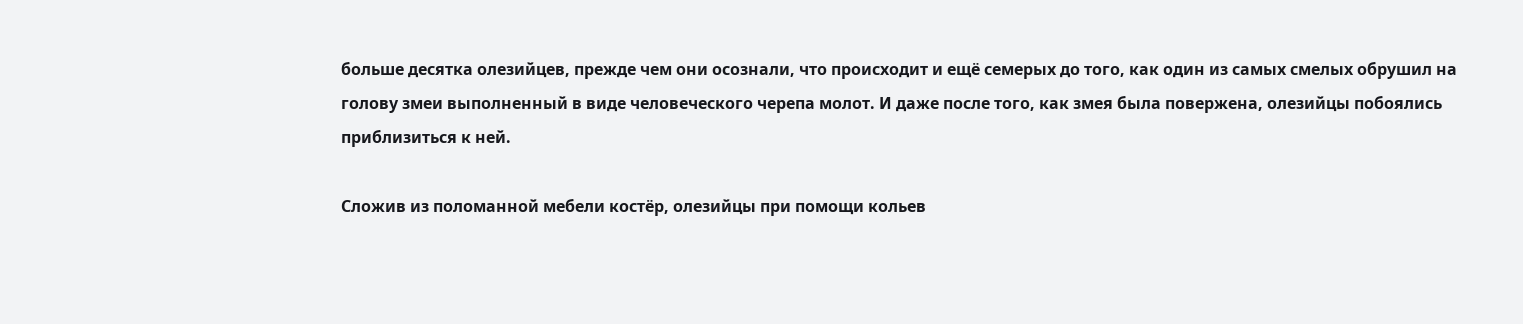больше десятка олезийцев, прежде чем они осознали, что происходит и ещё семерых до того, как один из самых смелых обрушил на голову змеи выполненный в виде человеческого черепа молот. И даже после того, как змея была повержена, олезийцы побоялись приблизиться к ней.

Сложив из поломанной мебели костёр, олезийцы при помощи кольев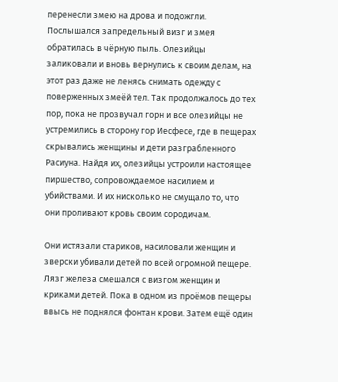перенесли змею на дрова и подожгли. Послышался запредельный визг и змея обратилась в чёрную пыль. Олезийцы заликовали и вновь вернулись к своим делам, на этот раз даже не ленясь снимать одежду с поверженных змеёй тел. Так продолжалось до тех пор, пока не прозвучал горн и все олезийцы не устремились в сторону гор Иесфесе, где в пещерах скрывались женщины и дети разграбленного Расиуна. Найдя их, олезийцы устроили настоящее пиршество, сопровождаемое насилием и убийствами. И их нисколько не смущало то, что они проливают кровь своим сородичам.

Они истязали стариков, насиловали женщин и зверски убивали детей по всей огромной пещере. Лязг железа смешался с визгом женщин и криками детей. Пока в одном из проёмов пещеры ввысь не поднялся фонтан крови. Затем ещё один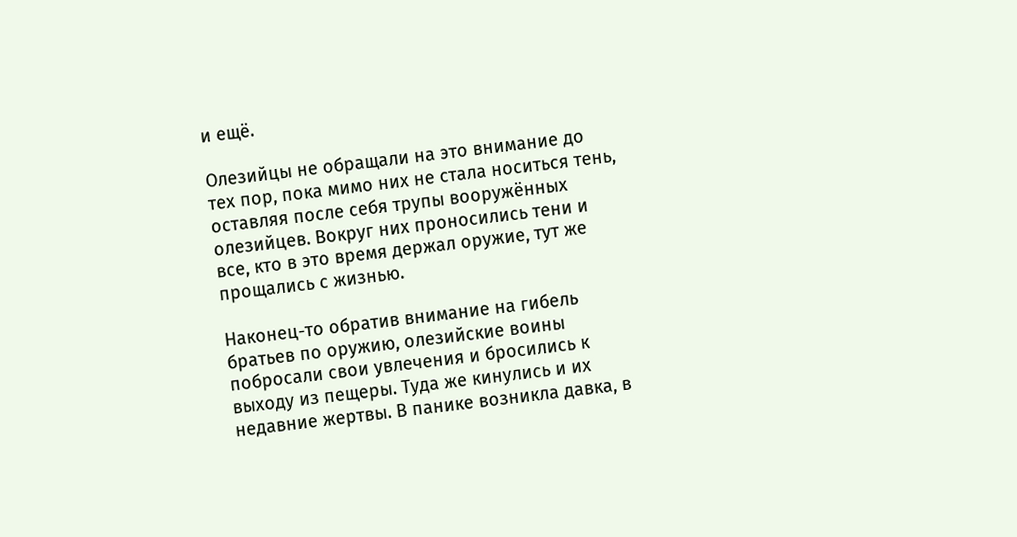и ещё.

Олезийцы не обращали на это внимание до тех пор, пока мимо них не стала носиться тень, оставляя после себя трупы вооружённых олезийцев. Вокруг них проносились тени и все, кто в это время держал оружие, тут же прощались с жизнью.

Наконец-то обратив внимание на гибель братьев по оружию, олезийские воины побросали свои увлечения и бросились к выходу из пещеры. Туда же кинулись и их недавние жертвы. В панике возникла давка, в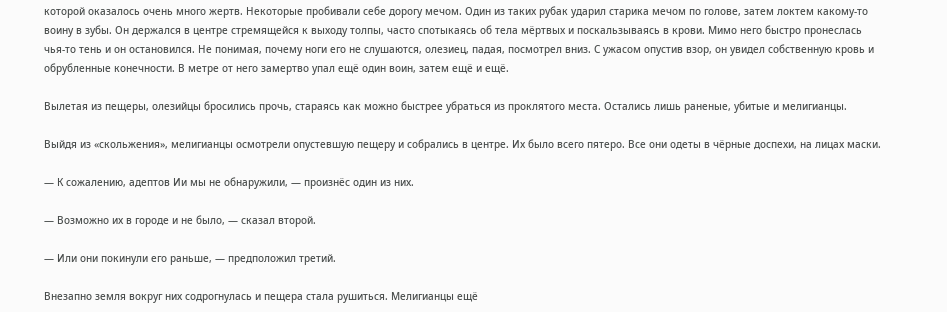которой оказалось очень много жертв. Некоторые пробивали себе дорогу мечом. Один из таких рубак ударил старика мечом по голове, затем локтем какому-то воину в зубы. Он держался в центре стремящейся к выходу толпы, часто спотыкаясь об тела мёртвых и поскальзываясь в крови. Мимо него быстро пронеслась чья-то тень и он остановился. Не понимая, почему ноги его не слушаются, олезиец, падая, посмотрел вниз. С ужасом опустив взор, он увидел собственную кровь и обрубленные конечности. В метре от него замертво упал ещё один воин, затем ещё и ещё.

Вылетая из пещеры, олезийцы бросились прочь, стараясь как можно быстрее убраться из проклятого места. Остались лишь раненые, убитые и мелигианцы.

Выйдя из «скольжения», мелигианцы осмотрели опустевшую пещеру и собрались в центре. Их было всего пятеро. Все они одеты в чёрные доспехи, на лицах маски.

— К сожалению, адептов Ии мы не обнаружили, — произнёс один из них.

— Возможно их в городе и не было, — сказал второй.

— Или они покинули его раньше, — предположил третий.

Внезапно земля вокруг них содрогнулась и пещера стала рушиться. Мелигианцы ещё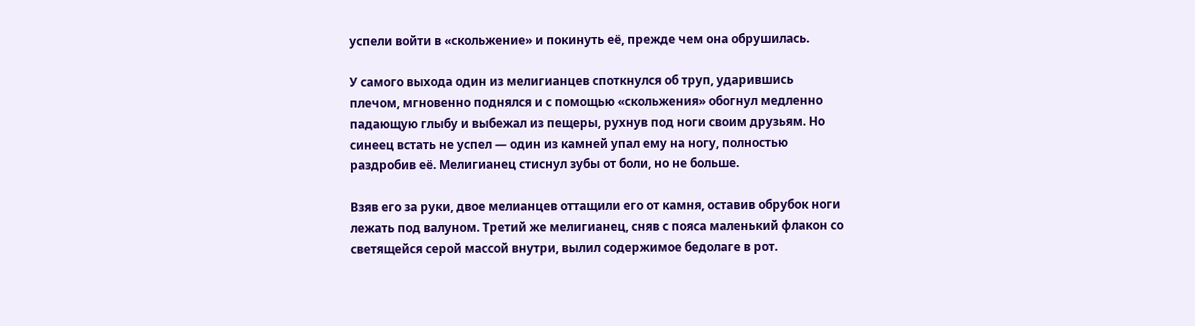успели войти в «скольжение» и покинуть её, прежде чем она обрушилась.

У самого выхода один из мелигианцев споткнулся об труп, ударившись плечом, мгновенно поднялся и с помощью «скольжения» обогнул медленно падающую глыбу и выбежал из пещеры, рухнув под ноги своим друзьям. Но синеец встать не успел — один из камней упал ему на ногу, полностью раздробив её. Мелигианец стиснул зубы от боли, но не больше.

Взяв его за руки, двое мелианцев оттащили его от камня, оставив обрубок ноги лежать под валуном. Третий же мелигианец, сняв с пояса маленький флакон со светящейся серой массой внутри, вылил содержимое бедолаге в рот.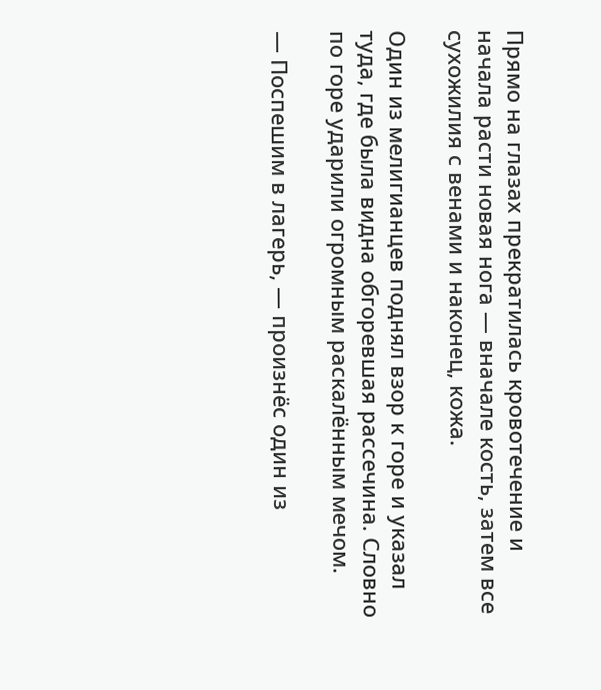Прямо на глазах прекратилась кровотечение и начала расти новая нога — вначале кость, затем все сухожилия с венами и наконец, кожа.

Один из мелигианцев поднял взор к горе и указал туда, где была видна обгоревшая рассечина. Словно по горе ударили огромным раскалённым мечом.

— Поспешим в лагерь, — произнёс один из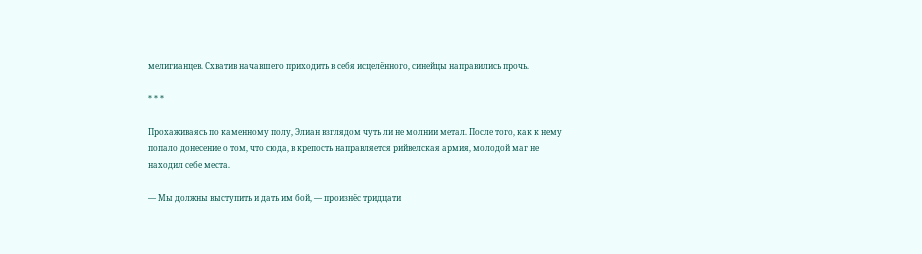мелигианцев. Схватив начавшего приходить в себя исцелённого, синейцы направились прочь.

* * *

Прохаживаясь по каменному полу, Элиан взглядом чуть ли не молнии метал. После того, как к нему попало донесение о том, что сюда, в крепость направляется рийвелская армия, молодой маг не находил себе места.

— Мы должны выступить и дать им бой, — произнёс тридцати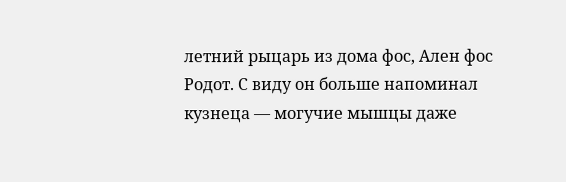летний рыцарь из дома фос, Ален фос Родот. С виду он больше напоминал кузнеца — могучие мышцы даже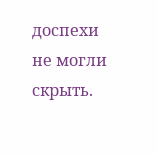доспехи не могли скрыть.